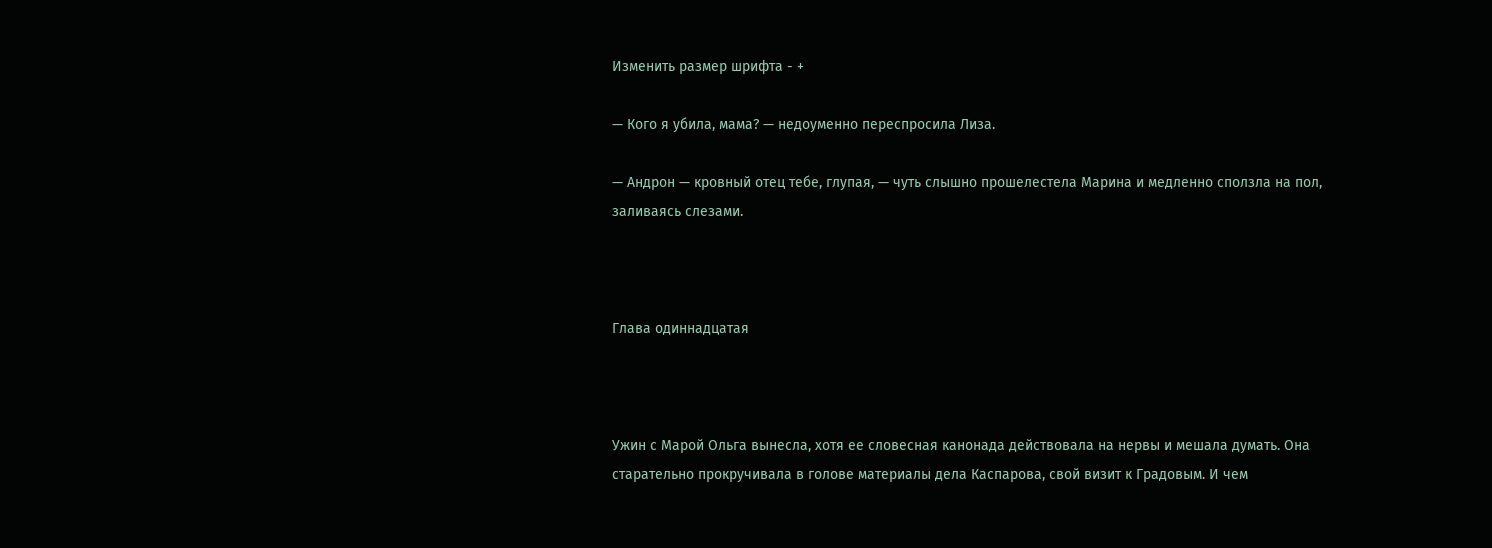Изменить размер шрифта - +

— Кого я убила, мама? — недоуменно переспросила Лиза.

— Андрон — кровный отец тебе, глупая, — чуть слышно прошелестела Марина и медленно сползла на пол, заливаясь слезами.



Глава одиннадцатая



Ужин с Марой Ольга вынесла, хотя ее словесная канонада действовала на нервы и мешала думать. Она старательно прокручивала в голове материалы дела Каспарова, свой визит к Градовым. И чем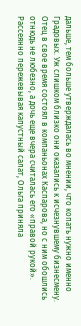дальше, тем больше утверждалась во мнении, что копать нужно именно Градовых. Уж слишком близко они оказались к исчезнувшему бизнесмену. Отец в свое время состоял в компаньонах Каспарова, но с ним обошлись отнюдь не любезно, а дочь еще вчера считалась его «правой рукой». Рассеянно пережевывая капустный салат, Ольга приняла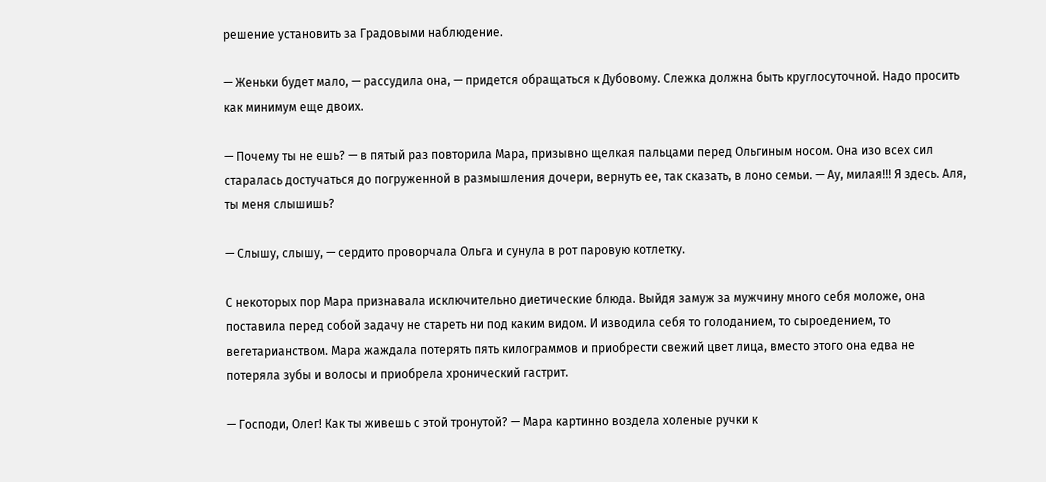решение установить за Градовыми наблюдение.

— Женьки будет мало, — рассудила она, — придется обращаться к Дубовому. Слежка должна быть круглосуточной. Надо просить как минимум еще двоих.

— Почему ты не ешь? — в пятый раз повторила Мара, призывно щелкая пальцами перед Ольгиным носом. Она изо всех сил старалась достучаться до погруженной в размышления дочери, вернуть ее, так сказать, в лоно семьи. — Ау, милая!!! Я здесь. Аля, ты меня слышишь?

— Слышу, слышу, — сердито проворчала Ольга и сунула в рот паровую котлетку.

С некоторых пор Мара признавала исключительно диетические блюда. Выйдя замуж за мужчину много себя моложе, она поставила перед собой задачу не стареть ни под каким видом. И изводила себя то голоданием, то сыроедением, то вегетарианством. Мара жаждала потерять пять килограммов и приобрести свежий цвет лица, вместо этого она едва не потеряла зубы и волосы и приобрела хронический гастрит.

— Господи, Олег! Как ты живешь с этой тронутой? — Мара картинно воздела холеные ручки к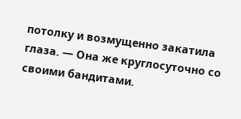потолку и возмущенно закатила глаза. — Она же круглосуточно со своими бандитами.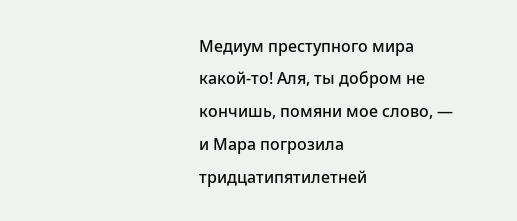Медиум преступного мира какой-то! Аля, ты добром не кончишь, помяни мое слово, — и Мара погрозила тридцатипятилетней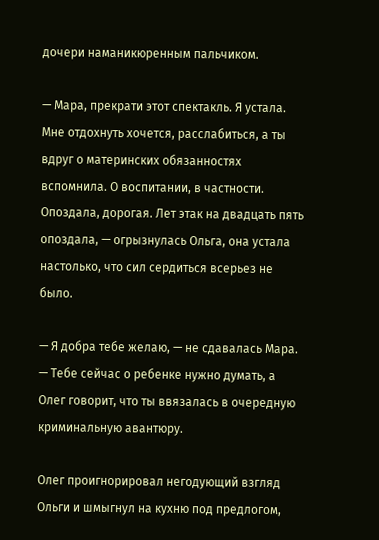дочери наманикюренным пальчиком.

— Мара, прекрати этот спектакль. Я устала. Мне отдохнуть хочется, расслабиться, а ты вдруг о материнских обязанностях вспомнила. О воспитании, в частности. Опоздала, дорогая. Лет этак на двадцать пять опоздала, — огрызнулась Ольга, она устала настолько, что сил сердиться всерьез не было.

— Я добра тебе желаю, — не сдавалась Мара. — Тебе сейчас о ребенке нужно думать, а Олег говорит, что ты ввязалась в очередную криминальную авантюру.

Олег проигнорировал негодующий взгляд Ольги и шмыгнул на кухню под предлогом,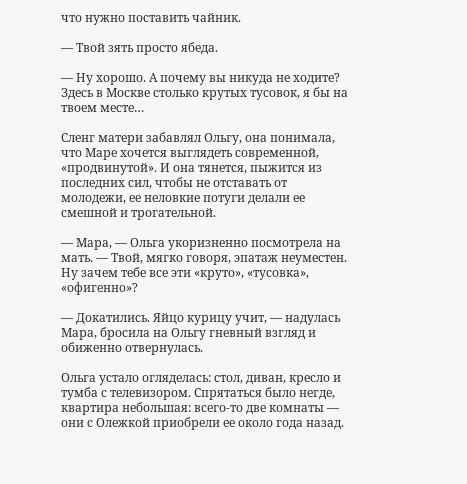что нужно поставить чайник.

— Твой зять просто ябеда.

— Ну хорошо. А почему вы никуда не ходите? Здесь в Москве столько крутых тусовок, я бы на твоем месте…

Сленг матери забавлял Ольгу, она понимала, что Маре хочется выглядеть современной, «продвинутой». И она тянется, пыжится из последних сил, чтобы не отставать от молодежи, ее неловкие потуги делали ее смешной и трогательной.

— Мара, — Ольга укоризненно посмотрела на мать. — Твой, мягко говоря, эпатаж неуместен. Ну зачем тебе все эти «круто», «тусовка», «офигенно»?

— Докатились. Яйцо курицу учит, — надулась Мара, бросила на Ольгу гневный взгляд и обиженно отвернулась.

Ольга устало огляделась: стол, диван, кресло и тумба с телевизором. Спрятаться было негде, квартира небольшая: всего-то две комнаты — они с Олежкой приобрели ее около года назад.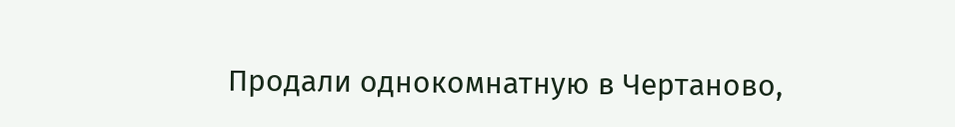Продали однокомнатную в Чертаново,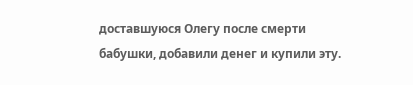доставшуюся Олегу после смерти бабушки, добавили денег и купили эту.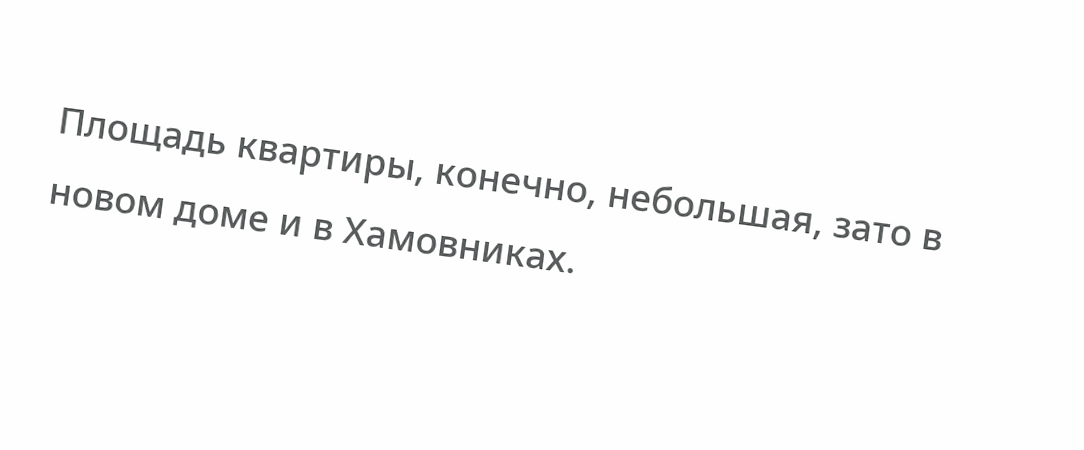Площадь квартиры, конечно, небольшая, зато в новом доме и в Хамовниках.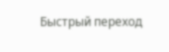Быстрый переход